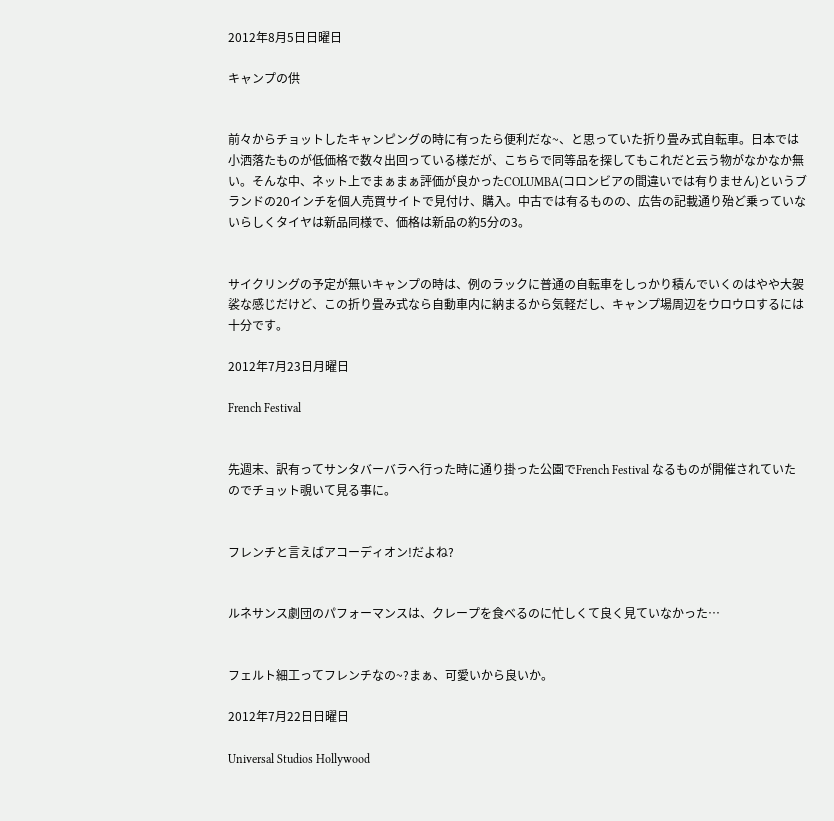2012年8月5日日曜日

キャンプの供


前々からチョットしたキャンピングの時に有ったら便利だな~、と思っていた折り畳み式自転車。日本では小洒落たものが低価格で数々出回っている様だが、こちらで同等品を探してもこれだと云う物がなかなか無い。そんな中、ネット上でまぁまぁ評価が良かったCOLUMBA(コロンビアの間違いでは有りません)というブランドの20インチを個人売買サイトで見付け、購入。中古では有るものの、広告の記載通り殆ど乗っていないらしくタイヤは新品同様で、価格は新品の約5分の3。


サイクリングの予定が無いキャンプの時は、例のラックに普通の自転車をしっかり積んでいくのはやや大袈裟な感じだけど、この折り畳み式なら自動車内に納まるから気軽だし、キャンプ場周辺をウロウロするには十分です。

2012年7月23日月曜日

French Festival


先週末、訳有ってサンタバーバラへ行った時に通り掛った公園でFrench Festival なるものが開催されていたのでチョット覗いて見る事に。


フレンチと言えばアコーディオン!だよね?


ルネサンス劇団のパフォーマンスは、クレープを食べるのに忙しくて良く見ていなかった…


フェルト細工ってフレンチなの~?まぁ、可愛いから良いか。

2012年7月22日日曜日

Universal Studios Hollywood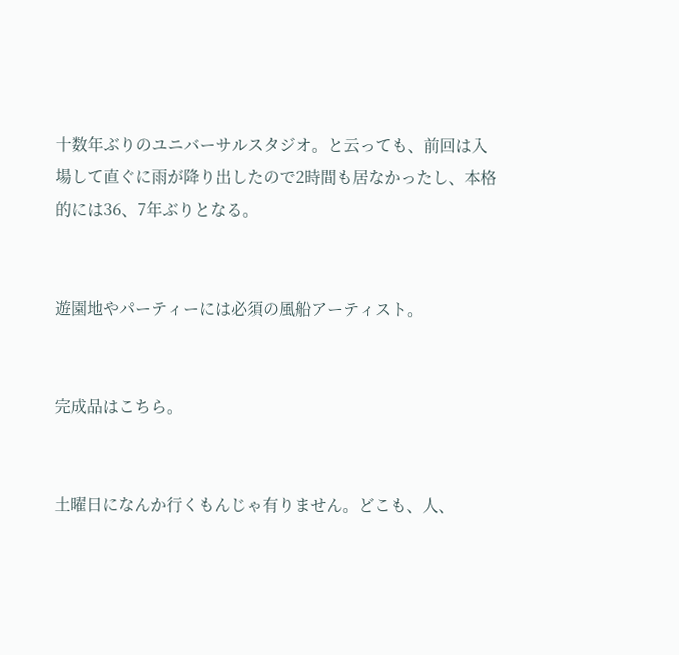十数年ぶりのユニバーサルスタジオ。と云っても、前回は入場して直ぐに雨が降り出したので2時間も居なかったし、本格的には36、7年ぶりとなる。


遊園地やパーティーには必須の風船アーティスト。


完成品はこちら。


土曜日になんか行くもんじゃ有りません。どこも、人、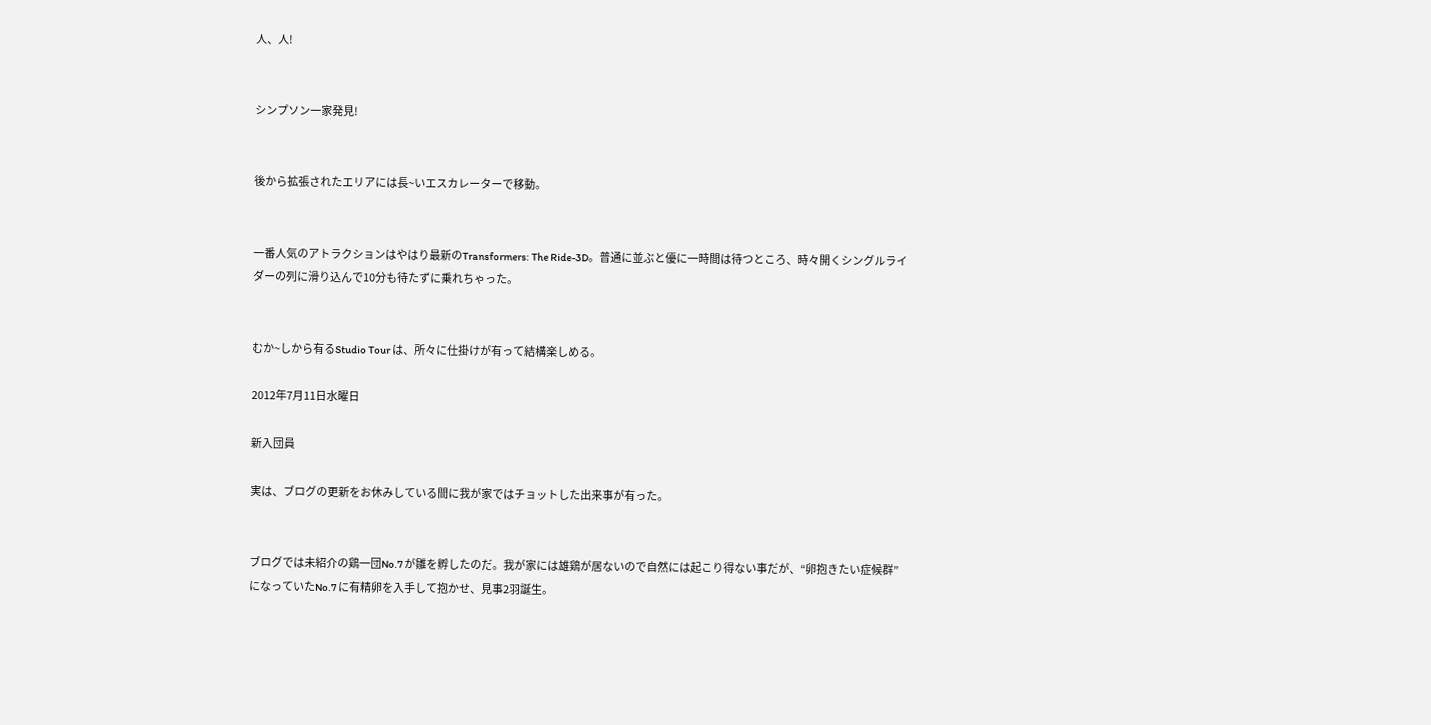人、人!


シンプソン一家発見!


後から拡張されたエリアには長~いエスカレーターで移動。


一番人気のアトラクションはやはり最新のTransformers: The Ride-3D。普通に並ぶと優に一時間は待つところ、時々開くシングルライダーの列に滑り込んで10分も待たずに乗れちゃった。


むか~しから有るStudio Tour は、所々に仕掛けが有って結構楽しめる。

2012年7月11日水曜日

新入団員

実は、ブログの更新をお休みしている間に我が家ではチョットした出来事が有った。


ブログでは未紹介の鶏一団No.7 が雛を孵したのだ。我が家には雄鶏が居ないので自然には起こり得ない事だが、“卵抱きたい症候群”になっていたNo.7 に有精卵を入手して抱かせ、見事2羽誕生。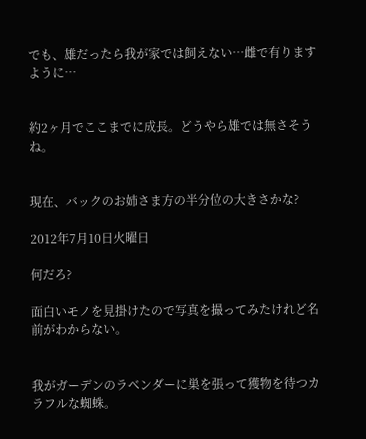でも、雄だったら我が家では飼えない…雌で有りますように…


約2ヶ月でここまでに成長。どうやら雄では無さそうね。


現在、バックのお姉さま方の半分位の大きさかな?

2012年7月10日火曜日

何だろ?

面白いモノを見掛けたので写真を撮ってみたけれど名前がわからない。


我がガーデンのラベンダーに巣を張って獲物を待つカラフルな蜘蛛。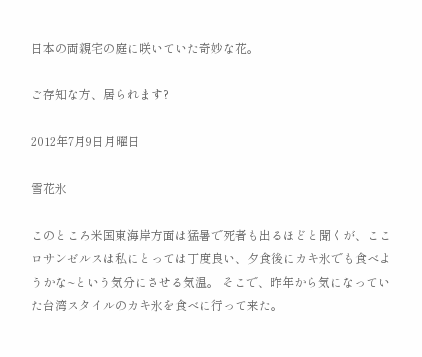日本の両親宅の庭に咲いていた奇妙な花。

ご存知な方、居られます?

2012年7月9日月曜日

雪花氷

このところ米国東海岸方面は猛暑で死者も出るほどと聞くが、ここロサンゼルスは私にとっては丁度良い、夕食後にカキ氷でも食べようかな~という気分にさせる気温。 そこで、昨年から気になっていた台湾スタイルのカキ氷を食べに行って来た。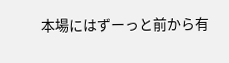本場にはずーっと前から有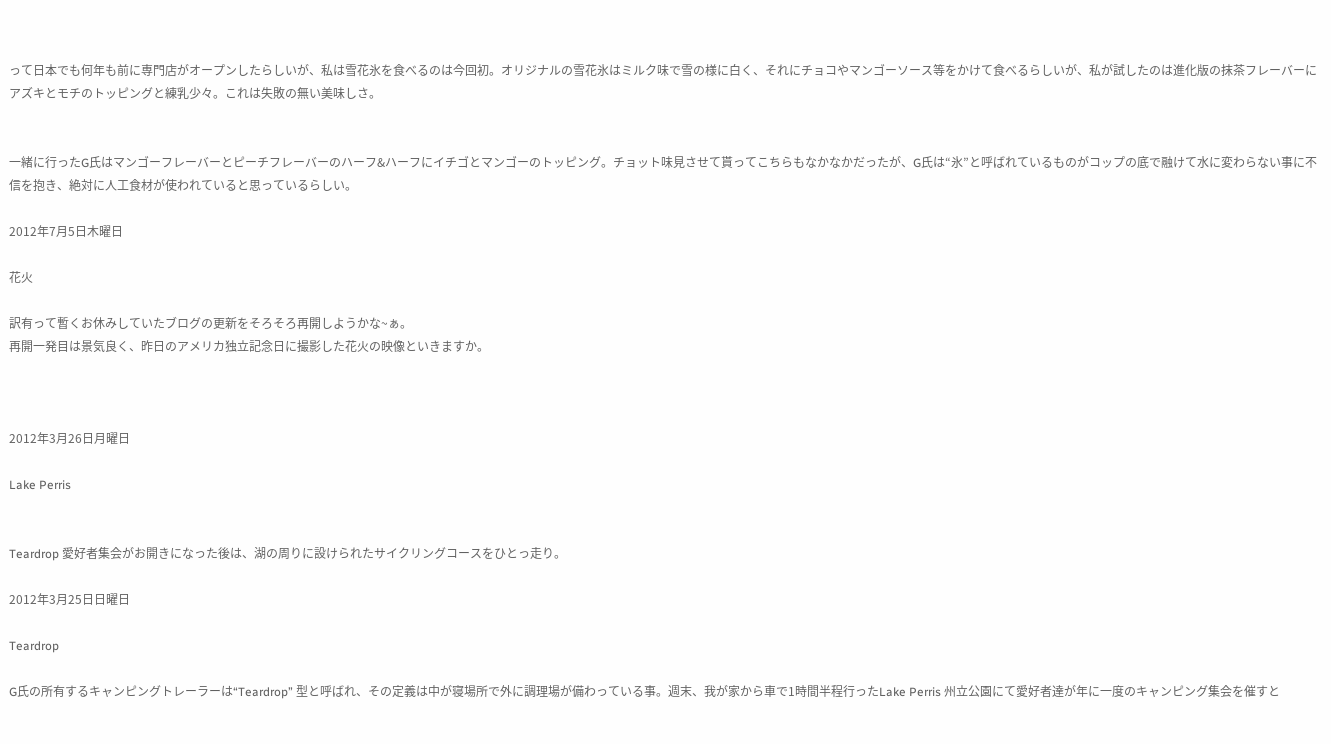って日本でも何年も前に専門店がオープンしたらしいが、私は雪花氷を食べるのは今回初。オリジナルの雪花氷はミルク味で雪の様に白く、それにチョコやマンゴーソース等をかけて食べるらしいが、私が試したのは進化版の抹茶フレーバーにアズキとモチのトッピングと練乳少々。これは失敗の無い美味しさ。


一緒に行ったG氏はマンゴーフレーバーとピーチフレーバーのハーフ&ハーフにイチゴとマンゴーのトッピング。チョット味見させて貰ってこちらもなかなかだったが、G氏は“氷”と呼ばれているものがコップの底で融けて水に変わらない事に不信を抱き、絶対に人工食材が使われていると思っているらしい。

2012年7月5日木曜日

花火

訳有って暫くお休みしていたブログの更新をそろそろ再開しようかな~ぁ。
再開一発目は景気良く、昨日のアメリカ独立記念日に撮影した花火の映像といきますか。



2012年3月26日月曜日

Lake Perris


Teardrop 愛好者集会がお開きになった後は、湖の周りに設けられたサイクリングコースをひとっ走り。

2012年3月25日日曜日

Teardrop

G氏の所有するキャンピングトレーラーは“Teardrop” 型と呼ばれ、その定義は中が寝場所で外に調理場が備わっている事。週末、我が家から車で1時間半程行ったLake Perris 州立公園にて愛好者達が年に一度のキャンピング集会を催すと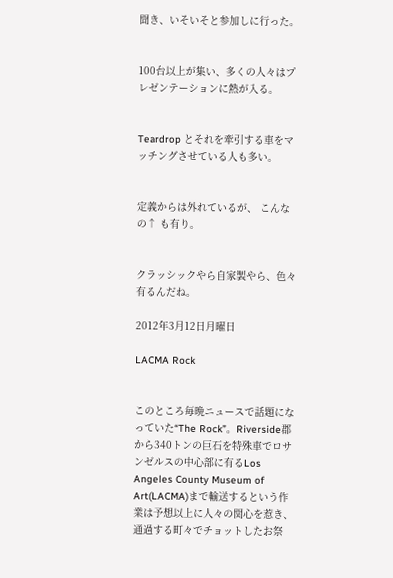聞き、いそいそと参加しに行った。


100台以上が集い、多くの人々はプレゼンテーションに熱が入る。


Teardrop とそれを牽引する車をマッチングさせている人も多い。


定義からは外れているが、 こんなの↑ も有り。


クラッシックやら自家製やら、色々有るんだね。

2012年3月12日月曜日

LACMA Rock


このところ毎晩ニュースで話題になっていた“The Rock”。Riverside郡から340トンの巨石を特殊車でロサンゼルスの中心部に有るLos Angeles County Museum of Art(LACMA)まで輸送するという作業は予想以上に人々の関心を惹き、通過する町々でチョットしたお祭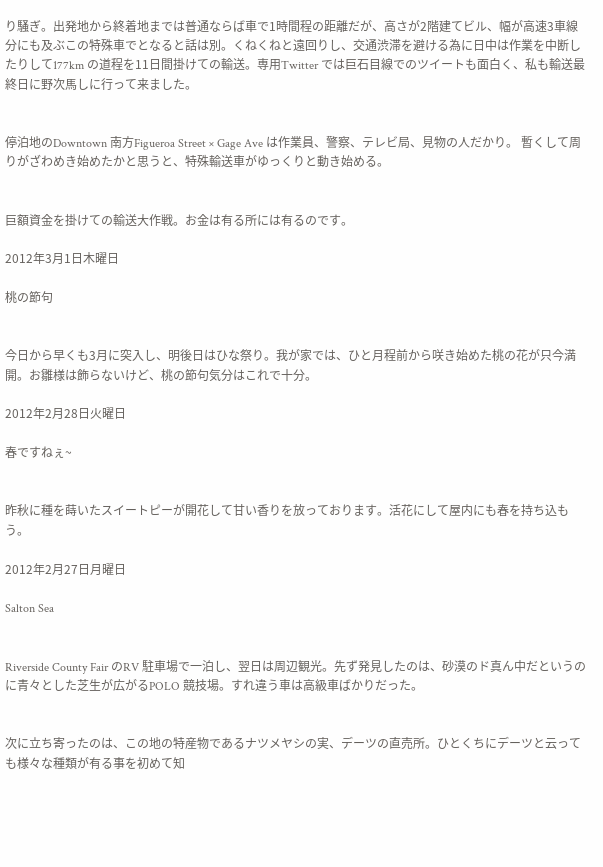り騒ぎ。出発地から終着地までは普通ならば車で1時間程の距離だが、高さが2階建てビル、幅が高速3車線分にも及ぶこの特殊車でとなると話は別。くねくねと遠回りし、交通渋滞を避ける為に日中は作業を中断したりして177km の道程を11日間掛けての輸送。専用Twitter では巨石目線でのツイートも面白く、私も輸送最終日に野次馬しに行って来ました。


停泊地のDowntown 南方Figueroa Street × Gage Ave は作業員、警察、テレビ局、見物の人だかり。 暫くして周りがざわめき始めたかと思うと、特殊輸送車がゆっくりと動き始める。


巨額資金を掛けての輸送大作戦。お金は有る所には有るのです。

2012年3月1日木曜日

桃の節句


今日から早くも3月に突入し、明後日はひな祭り。我が家では、ひと月程前から咲き始めた桃の花が只今満開。お雛様は飾らないけど、桃の節句気分はこれで十分。

2012年2月28日火曜日

春ですねぇ~


昨秋に種を蒔いたスイートピーが開花して甘い香りを放っております。活花にして屋内にも春を持ち込もう。

2012年2月27日月曜日

Salton Sea


Riverside County Fair のRV 駐車場で一泊し、翌日は周辺観光。先ず発見したのは、砂漠のド真ん中だというのに青々とした芝生が広がるPOLO 競技場。すれ違う車は高級車ばかりだった。


次に立ち寄ったのは、この地の特産物であるナツメヤシの実、デーツの直売所。ひとくちにデーツと云っても様々な種類が有る事を初めて知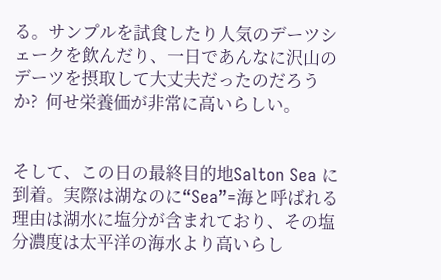る。サンプルを試食したり人気のデーツシェークを飲んだり、一日であんなに沢山のデーツを摂取して大丈夫だったのだろうか?  何せ栄養価が非常に高いらしい。


そして、この日の最終目的地Salton Sea に到着。実際は湖なのに“Sea”=海と呼ばれる理由は湖水に塩分が含まれており、その塩分濃度は太平洋の海水より高いらし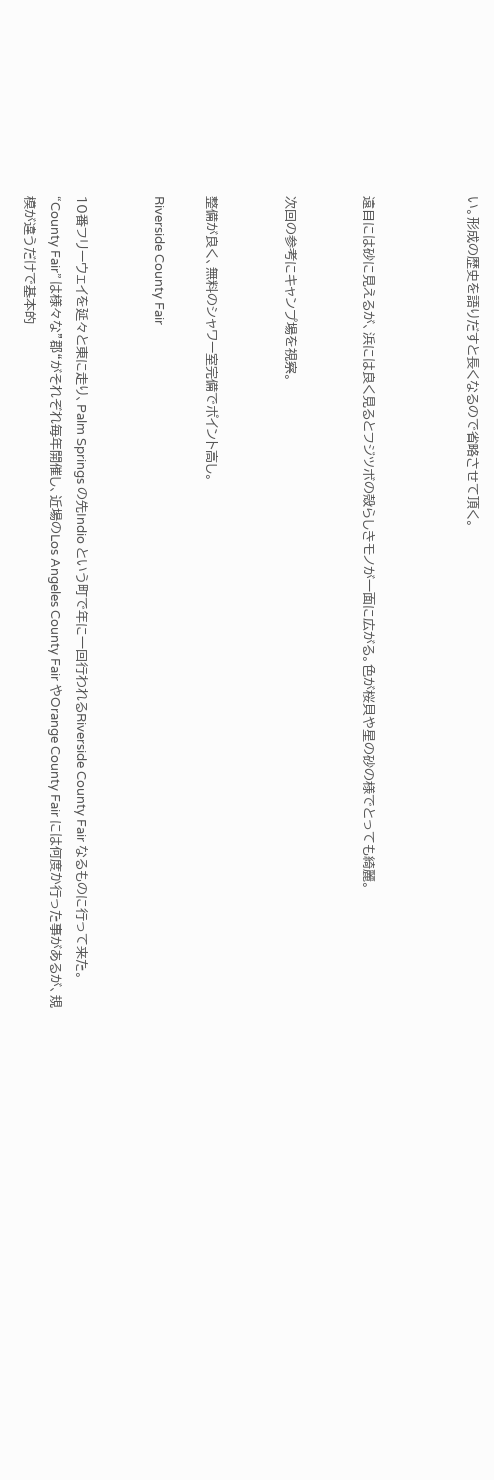い。形成の歴史を語りだすと長くなるので省略させて頂く。



遠目には砂に見えるが、浜には良く見るとフジツボの殻らしきモノが一面に広がる。色が桜貝や星の砂の様でとっても綺麗。


次回の参考にキャンプ場を視察。


整備が良く、無料のシャワー室完備でポイント高し。

Riverside County Fair


10番フリーウェイを延々と東に走り、Palm Springs の先Indio という町で年に一回行われるRiverside County Fair なるものに行って来た。“County Fair” は様々な”郡“がそれぞれ毎年開催し、近場のLos Angeles County Fair やOrange County Fair には何度か行った事があるが、規模が違うだけで基本的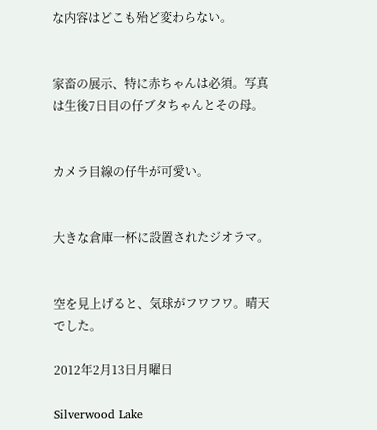な内容はどこも殆ど変わらない。


家畜の展示、特に赤ちゃんは必須。写真は生後7日目の仔ブタちゃんとその母。


カメラ目線の仔牛が可愛い。


大きな倉庫一杯に設置されたジオラマ。


空を見上げると、気球がフワフワ。晴天でした。

2012年2月13日月曜日

Silverwood Lake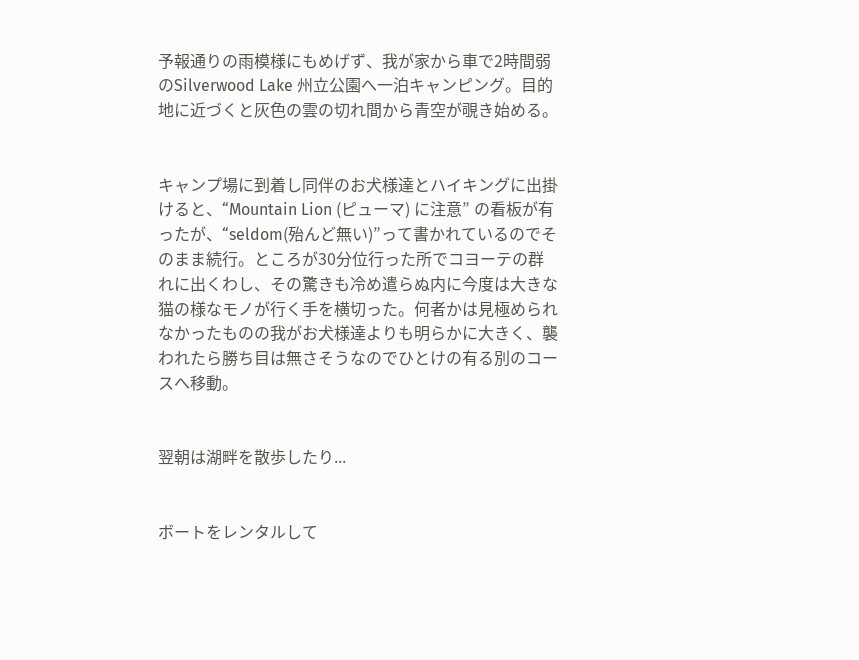予報通りの雨模様にもめげず、我が家から車で2時間弱のSilverwood Lake 州立公園へ一泊キャンピング。目的地に近づくと灰色の雲の切れ間から青空が覗き始める。


キャンプ場に到着し同伴のお犬様達とハイキングに出掛けると、“Mountain Lion (ピューマ) に注意” の看板が有ったが、“seldom(殆んど無い)”って書かれているのでそのまま続行。ところが30分位行った所でコヨーテの群れに出くわし、その驚きも冷め遣らぬ内に今度は大きな猫の様なモノが行く手を横切った。何者かは見極められなかったものの我がお犬様達よりも明らかに大きく、襲われたら勝ち目は無さそうなのでひとけの有る別のコースへ移動。


翌朝は湖畔を散歩したり...


ボートをレンタルして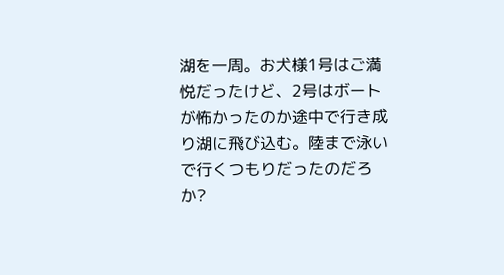湖を一周。お犬様1号はご満悦だったけど、2号はボートが怖かったのか途中で行き成り湖に飛び込む。陸まで泳いで行くつもりだったのだろか?